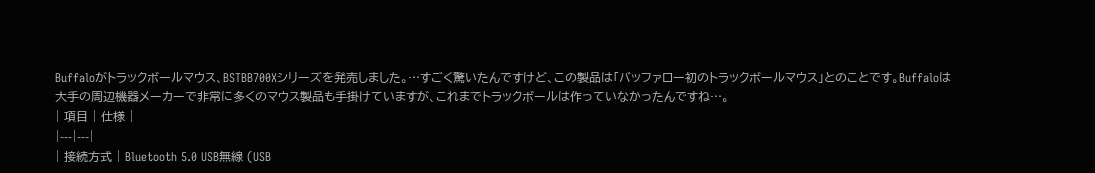Buffaloがトラックボールマウス、BSTBB700Xシリーズを発売しました。…すごく驚いたんですけど、この製品は「バッファロー初のトラックボールマウス」とのことです。Buffaloは大手の周辺機器メーカーで非常に多くのマウス製品も手掛けていますが、これまでトラックボールは作っていなかったんですね…。
| 項目 | 仕様 |
|---|---|
| 接続方式 | Bluetooth 5.0 USB無線 (USB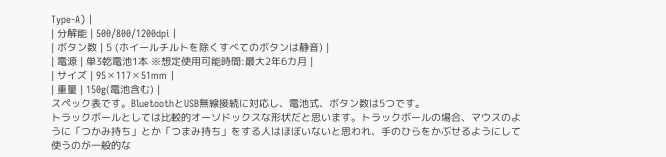Type-A) |
| 分解能 | 500/800/1200dpi |
| ボタン数 | 5 (ホイールチルトを除くすべてのボタンは静音) |
| 電源 | 単3乾電池1本 ※想定使用可能時間:最大2年6カ月 |
| サイズ | 95✕117✕51mm |
| 重量 | 150g(電池含む) |
スペック表です。BluetoothとUSB無線接続に対応し、電池式、ボタン数は5つです。
トラックボールとしては比較的オーソドックスな形状だと思います。トラックボールの場合、マウスのように「つかみ持ち」とか「つまみ持ち」をする人はほぼいないと思われ、手のひらをかぶせるようにして使うのが一般的な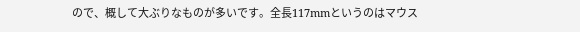ので、概して大ぶりなものが多いです。全長117mmというのはマウス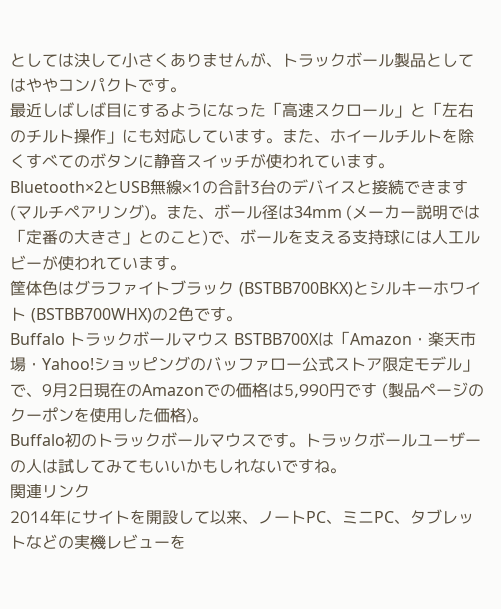としては決して小さくありませんが、トラックボール製品としてはややコンパクトです。
最近しばしば目にするようになった「高速スクロール」と「左右のチルト操作」にも対応しています。また、ホイールチルトを除くすべてのボタンに静音スイッチが使われています。
Bluetooth×2とUSB無線×1の合計3台のデバイスと接続できます (マルチペアリング)。また、ボール径は34mm (メーカー説明では「定番の大きさ」とのこと)で、ボールを支える支持球には人工ルビーが使われています。
筐体色はグラファイトブラック (BSTBB700BKX)とシルキーホワイト (BSTBB700WHX)の2色です。
Buffalo トラックボールマウス BSTBB700Xは「Amazon・楽天市場・Yahoo!ショッピングのバッファロー公式ストア限定モデル」で、9月2日現在のAmazonでの価格は5,990円です (製品ページのクーポンを使用した価格)。
Buffalo初のトラックボールマウスです。トラックボールユーザーの人は試してみてもいいかもしれないですね。
関連リンク
2014年にサイトを開設して以来、ノートPC、ミニPC、タブレットなどの実機レビューを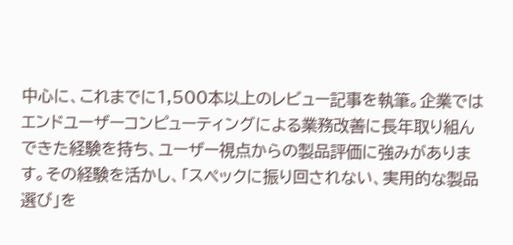中心に、これまでに1,500本以上のレビュー記事を執筆。企業ではエンドユーザーコンピューティングによる業務改善に長年取り組んできた経験を持ち、ユーザー視点からの製品評価に強みがあります。その経験を活かし、「スペックに振り回されない、実用的な製品選び」を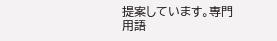提案しています。専門用語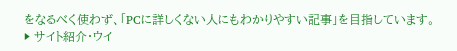をなるべく使わず、「PCに詳しくない人にもわかりやすい記事」を目指しています。
▶ サイト紹介・ウイ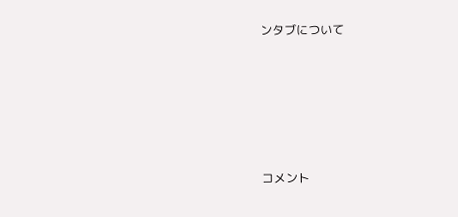ンタブについて






コメント